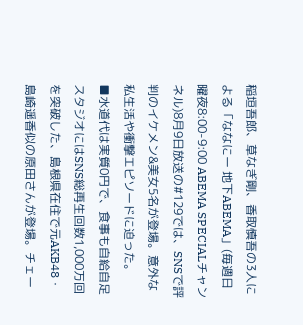稲垣吾郎、草なぎ剛、香取慎吾の3人による「ななにー 地下ABEMA」(毎週日曜夜8:00-9:00 ABEMA SPECIALチャンネル)8月9日放送の#129では、SNSで評判のイケメン&美女5名が登場。意外な私生活や衝撃エピソードに迫った。
■水道代は実質0円で、食事も自給自足
スタジオにはSNS総再生回数1,000万回を突破した、島根県在住で元AKB48・島崎遥香似の原田さんが登場。チェー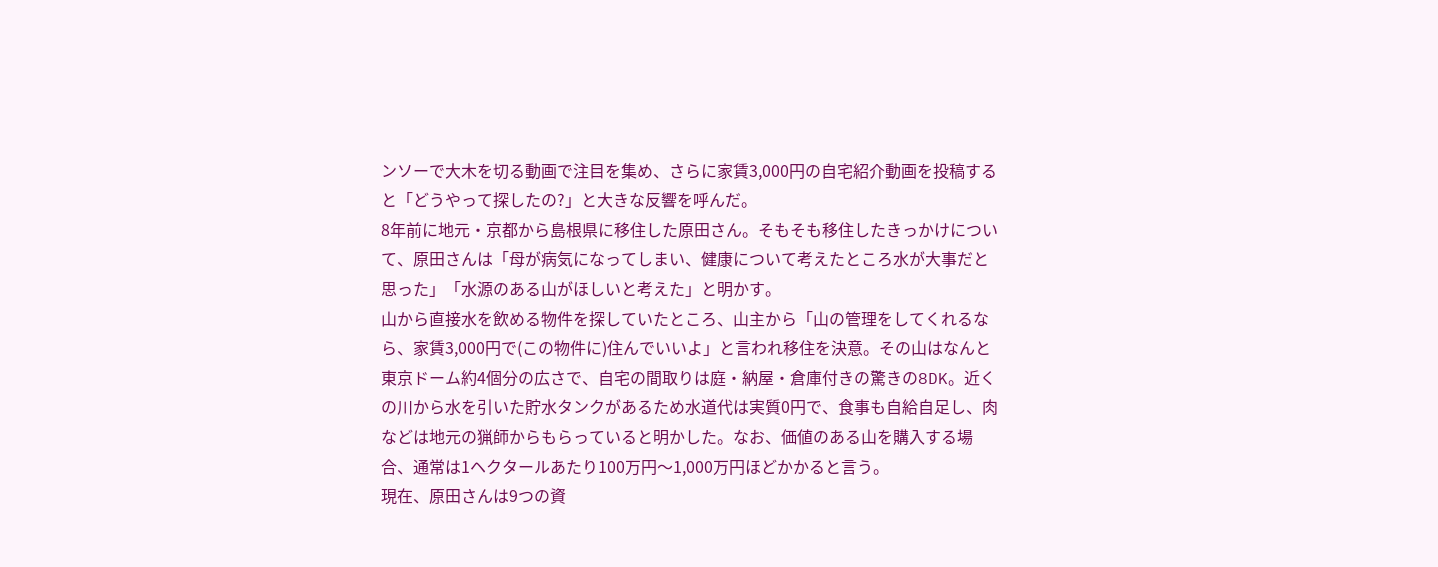ンソーで大木を切る動画で注目を集め、さらに家賃3,000円の自宅紹介動画を投稿すると「どうやって探したの?」と大きな反響を呼んだ。
8年前に地元・京都から島根県に移住した原田さん。そもそも移住したきっかけについて、原田さんは「母が病気になってしまい、健康について考えたところ水が大事だと思った」「水源のある山がほしいと考えた」と明かす。
山から直接水を飲める物件を探していたところ、山主から「山の管理をしてくれるなら、家賃3,000円で(この物件に)住んでいいよ」と言われ移住を決意。その山はなんと東京ドーム約4個分の広さで、自宅の間取りは庭・納屋・倉庫付きの驚きの8DK。近くの川から水を引いた貯水タンクがあるため水道代は実質0円で、食事も自給自足し、肉などは地元の猟師からもらっていると明かした。なお、価値のある山を購入する場合、通常は1ヘクタールあたり100万円〜1,000万円ほどかかると言う。
現在、原田さんは9つの資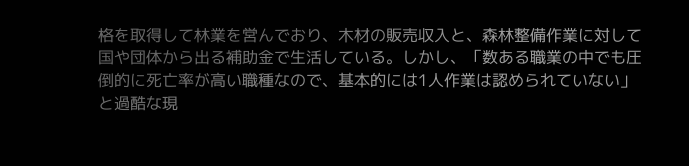格を取得して林業を営んでおり、木材の販売収入と、森林整備作業に対して国や団体から出る補助金で生活している。しかし、「数ある職業の中でも圧倒的に死亡率が高い職種なので、基本的には1人作業は認められていない」と過酷な現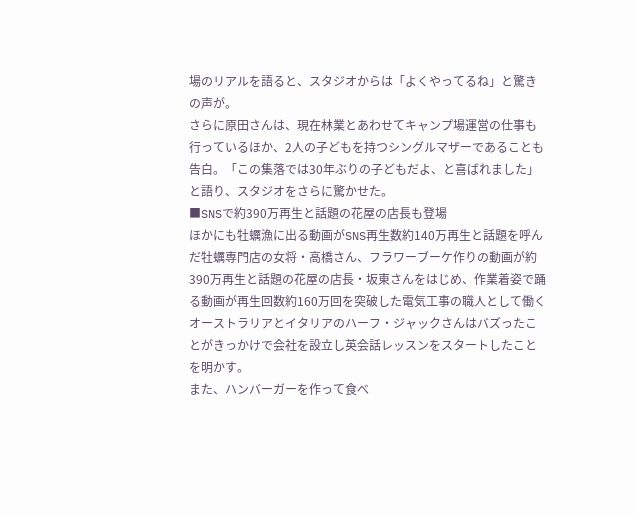場のリアルを語ると、スタジオからは「よくやってるね」と驚きの声が。
さらに原田さんは、現在林業とあわせてキャンプ場運営の仕事も行っているほか、2人の子どもを持つシングルマザーであることも告白。「この集落では30年ぶりの子どもだよ、と喜ばれました」と語り、スタジオをさらに驚かせた。
■SNSで約390万再生と話題の花屋の店長も登場
ほかにも牡蠣漁に出る動画がSNS再生数約140万再生と話題を呼んだ牡蠣専門店の女将・高橋さん、フラワーブーケ作りの動画が約390万再生と話題の花屋の店長・坂東さんをはじめ、作業着姿で踊る動画が再生回数約160万回を突破した電気工事の職人として働くオーストラリアとイタリアのハーフ・ジャックさんはバズったことがきっかけで会社を設立し英会話レッスンをスタートしたことを明かす。
また、ハンバーガーを作って食べ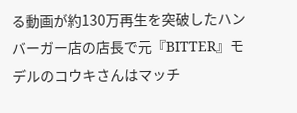る動画が約130万再生を突破したハンバーガー店の店長で元『BITTER』モデルのコウキさんはマッチ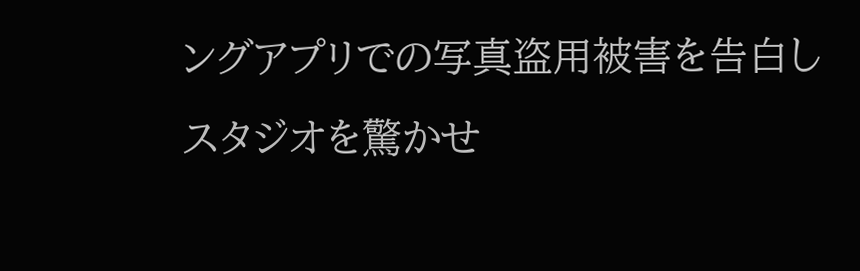ングアプリでの写真盗用被害を告白しスタジオを驚かせ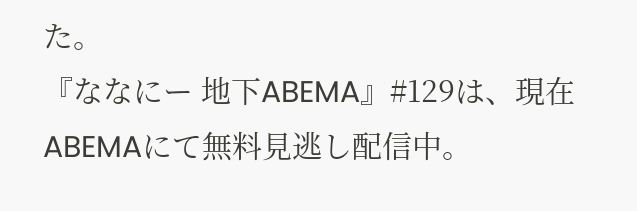た。
『ななにー 地下ABEMA』#129は、現在ABEMAにて無料見逃し配信中。